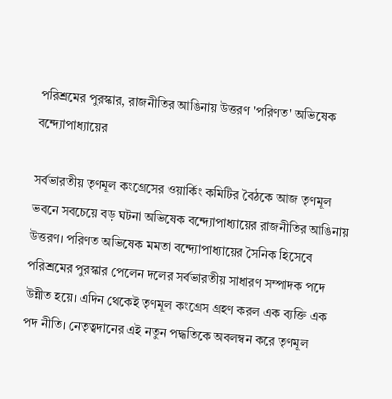পরিশ্রমের পুরস্কার, রাজনীতির আঙিনায় উত্তরণ 'পরিণত' অভিষেক বন্দ্যোপাধ্যায়ের

সর্বভারতীয় তৃণমূল কংগ্রেসের ওয়ার্কিং কমিটির বৈঠকে আজ তৃণমূল ভবনে সবচেয়ে বড় ঘটনা অভিষেক বন্দ্যোপাধ্যায়ের রাজনীতির আঙিনায় উত্তরণ। পরিণত অভিষেক মমতা বন্দ্যোপাধ্যায়ের সৈনিক হিসেবে পরিশ্রমের পুরস্কার পেলেন দলের সর্বভারতীয় সাধারণ সম্পাদক পদে উন্নীত হয়ে। এদিন থেকেই তৃণমূল কংগ্রেস গ্রহণ করল এক ব্যক্তি এক পদ নীতি। নেতৃত্বদানের এই নতুন পদ্ধতিকে অবলম্বন করে তৃণমূল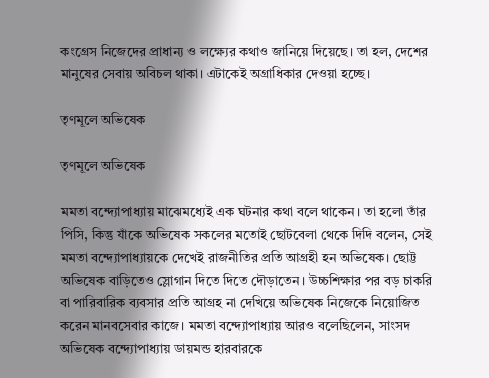কংগ্রেস নিজেদের প্রাধান্য ও লক্ষ্যের কথাও জানিয়ে দিয়েছে। তা হল, দেশের মানুষের সেবায় অবিচল থাকা। এটাকেই অগ্রাধিকার দেওয়া হচ্ছে।

তৃণমূলে অভিষেক

তৃণমূলে অভিষেক

মমতা বন্দ্যোপাধ্যায় মাঝেমধ্যেই এক ঘটনার কথা বলে থাকেন। তা হলো তাঁর পিসি, কিন্তু যাঁকে অভিষেক সকলের মতোই ছোটবেলা থেকে দিদি বলেন, সেই মমতা বন্দ্যোপাধ্যায়কে দেখেই রাজনীতির প্রতি আগ্রহী হন অভিষেক। ছোট্ট অভিষেক বাড়িতেও স্লোগান দিতে দিতে দৌড়াতেন। উচ্চশিক্ষার পর বড় চাকরি বা পারিবারিক ব্যবসার প্রতি আগ্রহ না দেখিয়ে অভিষেক নিজেকে নিয়োজিত করেন মানবসেবার কাজে। মমতা বন্দ্যোপাধ্যায় আরও বলেছিলেন, সাংসদ অভিষেক বন্দ্যোপাধ্যায় ডায়মন্ড হারবারকে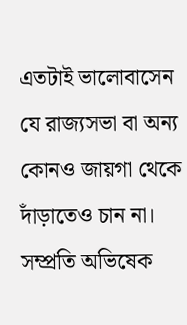এতটাই ভালোবাসেন যে রাজ্যসভা বা অন্য কোনও জায়গা থেকে দাঁড়াতেও চান না। সম্প্রতি অভিষেক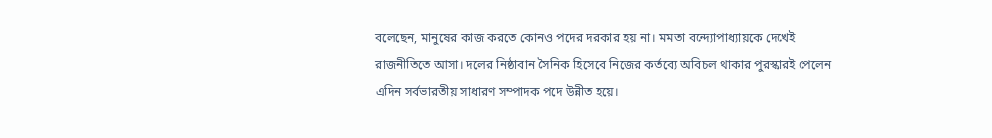বলেছেন, মানুষের কাজ করতে কোনও পদের দরকার হয় না। মমতা বন্দ্যোপাধ্যায়কে দেখেই রাজনীতিতে আসা। দলের নিষ্ঠাবান সৈনিক হিসেবে নিজের কর্তব্যে অবিচল থাকার পুরস্কারই পেলেন এদিন সর্বভারতীয় সাধারণ সম্পাদক পদে উন্নীত হয়ে।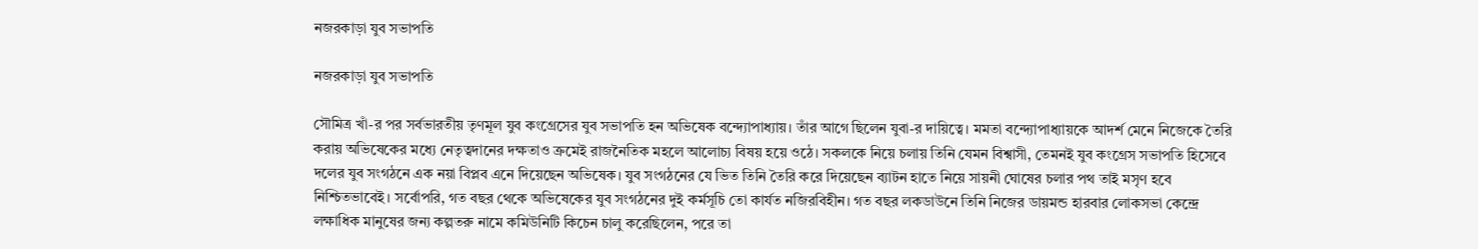নজরকাড়া যুব সভাপতি

নজরকাড়া যুব সভাপতি

সৌমিত্র খাঁ-র পর সর্বভারতীয় তৃণমূল যুব কংগ্রেসের যুব সভাপতি হন অভিষেক বন্দ্যোপাধ্যায়। তাঁর আগে ছিলেন যুবা-র দায়িত্বে। মমতা বন্দ্যোপাধ্যায়কে আদর্শ মেনে নিজেকে তৈরি করায় অভিষেকের মধ্যে নেতৃত্বদানের দক্ষতাও ক্রমেই রাজনৈতিক মহলে আলোচ্য বিষয় হয়ে ওঠে। সকলকে নিয়ে চলায় তিনি যেমন বিশ্বাসী, তেমনই যুব কংগ্রেস সভাপতি হিসেবে দলের যুব সংগঠনে এক নয়া বিপ্লব এনে দিয়েছেন অভিষেক। যুব সংগঠনের যে ভিত তিনি তৈরি করে দিয়েছেন ব্যাটন হাতে নিয়ে সায়নী ঘোষের চলার পথ তাই মসৃণ হবে নিশ্চিতভাবেই। সর্বোপরি, গত বছর থেকে অভিষেকের যুব সংগঠনের দুই কর্মসূচি তো কার্যত নজিরবিহীন। গত বছর লকডাউনে তিনি নিজের ডায়মন্ড হারবার লোকসভা কেন্দ্রে লক্ষাধিক মানুষের জন্য কল্পতরু নামে কমিউনিটি কিচেন চালু করেছিলেন, পরে তা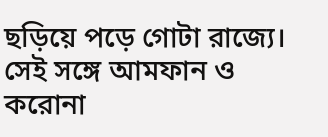ছড়িয়ে পড়ে গোটা রাজ্যে। সেই সঙ্গে আমফান ও করোনা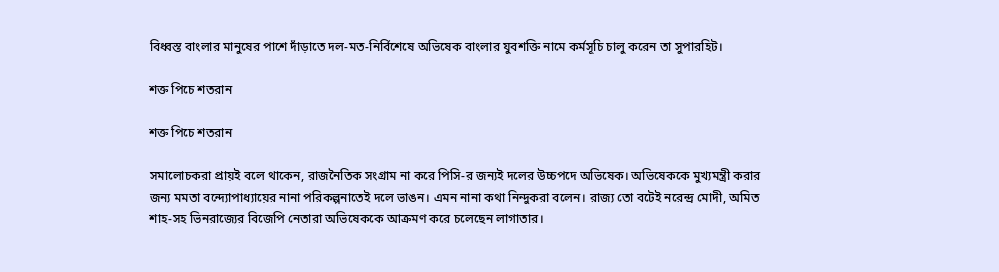বিধ্বস্ত বাংলার মানুষের পাশে দাঁড়াতে দল-মত-নির্বিশেষে অভিষেক বাংলার যুবশক্তি নামে কর্মসূচি চালু করেন তা সুপারহিট।

শক্ত পিচে শতরান

শক্ত পিচে শতরান

সমালোচকরা প্রায়ই বলে থাকেন, রাজনৈতিক সংগ্রাম না করে পিসি-র জন্যই দলের উচ্চপদে অভিষেক। অভিষেককে মুখ্যমন্ত্রী করার জন্য মমতা বন্দ্যোপাধ্যায়ের নানা পরিকল্পনাতেই দলে ভাঙন। এমন নানা কথা নিন্দুকরা বলেন। রাজ্য তো বটেই নরেন্দ্র মোদী, অমিত শাহ-সহ ভিনরাজ্যের বিজেপি নেতারা অভিষেককে আক্রমণ করে চলেছেন লাগাতার।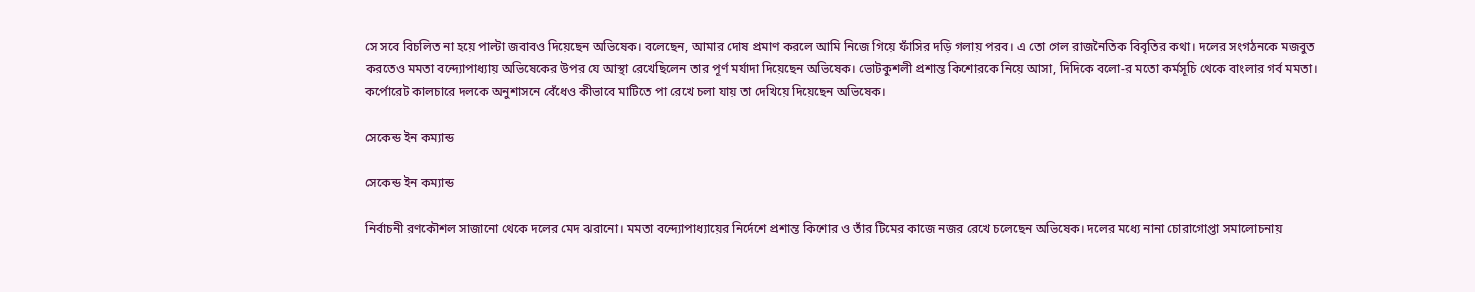সে সবে বিচলিত না হয়ে পাল্টা জবাবও দিয়েছেন অভিষেক। বলেছেন, আমার দোষ প্রমাণ করলে আমি নিজে গিয়ে ফাঁসির দড়ি গলায় পরব। এ তো গেল রাজনৈতিক বিবৃতির কথা। দলের সংগঠনকে মজবুত করতেও মমতা বন্দ্যোপাধ্যায় অভিষেকের উপর যে আস্থা রেখেছিলেন তার পূর্ণ মর্যাদা দিয়েছেন অভিষেক। ভোটকুশলী প্রশান্ত কিশোরকে নিয়ে আসা, দিদিকে বলো-র মতো কর্মসূচি থেকে বাংলার গর্ব মমতা। কর্পোরেট কালচারে দলকে অনুশাসনে বেঁধেও কীভাবে মাটিতে পা রেখে চলা যায় তা দেখিয়ে দিয়েছেন অভিষেক।

সেকেন্ড ইন কম্যান্ড

সেকেন্ড ইন কম্যান্ড

নির্বাচনী রণকৌশল সাজানো থেকে দলের মেদ ঝরানো। মমতা বন্দ্যোপাধ্যায়ের নির্দেশে প্রশান্ত কিশোর ও তাঁর টিমের কাজে নজর রেখে চলেছেন অভিষেক। দলের মধ্যে নানা চোরাগোপ্তা সমালোচনায়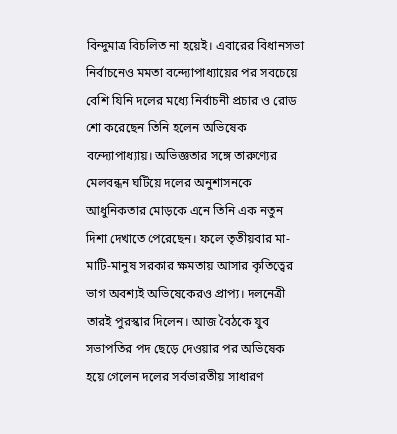বিন্দুমাত্র বিচলিত না হয়েই। এবারের বিধানসভা নির্বাচনেও মমতা বন্দ্যোপাধ্যায়ের পর সবচেয়ে বেশি যিনি দলের মধ্যে নির্বাচনী প্রচার ও রোড শো করেছেন তিনি হলেন অভিষেক বন্দ্যোপাধ্যায়। অভিজ্ঞতার সঙ্গে তারুণ্যের মেলবন্ধন ঘটিয়ে দলের অনুশাসনকে আধুনিকতার মোড়কে এনে তিনি এক নতুন দিশা দেখাতে পেরেছেন। ফলে তৃতীয়বার মা-মাটি-মানুষ সরকার ক্ষমতায় আসার কৃতিত্বের ভাগ অবশ্যই অভিষেকেরও প্রাপ্য। দলনেত্রী তারই পুরস্কার দিলেন। আজ বৈঠকে যুব সভাপতির পদ ছেড়ে দেওয়ার পর অভিষেক হয়ে গেলেন দলের সর্বভারতীয় সাধারণ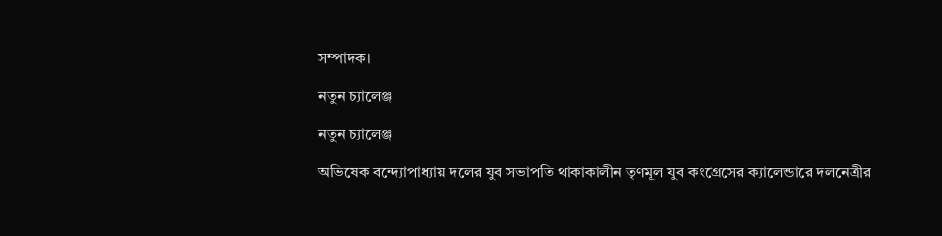সম্পাদক।

নতুন চ্যালেঞ্জ

নতুন চ্যালেঞ্জ

অভিষেক বন্দ্যোপাধ্যায় দলের যুব সভাপতি থাকাকালীন তৃণমূল যুব কংগ্রেসের ক্যালেন্ডারে দলনেত্রীর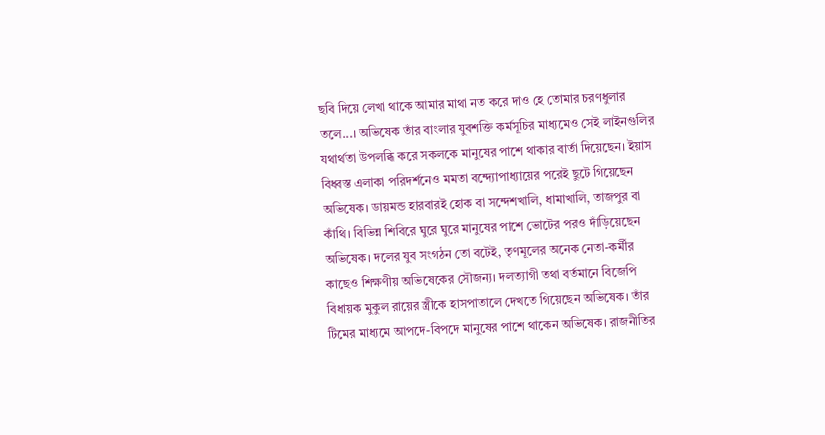ছবি দিয়ে লেখা থাকে আমার মাথা নত করে দাও হে তোমার চরণধুলার তলে...। অভিষেক তাঁর বাংলার যুবশক্তি কর্মসূচির মাধ্যমেও সেই লাইনগুলির যথার্থতা উপলব্ধি করে সকলকে মানুষের পাশে থাকার বার্তা দিয়েছেন। ইয়াস বিধ্বস্ত এলাকা পরিদর্শনেও মমতা বন্দ্যোপাধ্যায়ের পরেই ছুটে গিয়েছেন অভিষেক। ডায়মন্ড হারবারই হোক বা সন্দেশখালি, ধামাখালি, তাজপুর বা কাঁথি। বিভিন্ন শিবিরে ঘুরে ঘুরে মানুষের পাশে ভোটের পরও দাঁড়িয়েছেন অভিষেক। দলের যুব সংগঠন তো বটেই, তৃণমূলের অনেক নেতা-কর্মীর কাছেও শিক্ষণীয় অভিষেকের সৌজন্য। দলত্যাগী তথা বর্তমানে বিজেপি বিধায়ক মুকুল রায়ের স্ত্রীকে হাসপাতালে দেখতে গিয়েছেন অভিষেক। তাঁর টিমের মাধ্যমে আপদে-বিপদে মানুষের পাশে থাকেন অভিষেক। রাজনীতির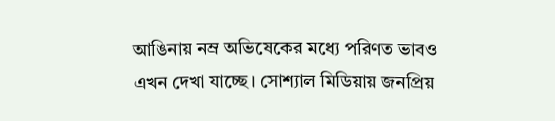আঙিনায় নম্র অভিষেকের মধ্যে পরিণত ভাবও এখন দেখা যাচ্ছে। সোশ্যাল মিডিয়ায় জনপ্রিয়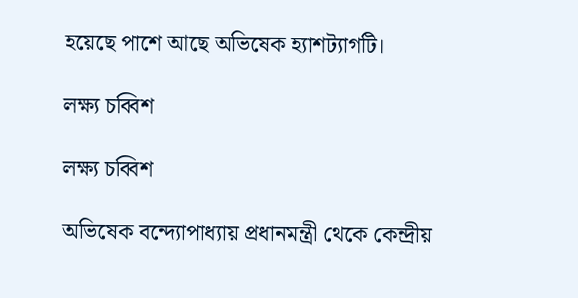হয়েছে পাশে আছে অভিষেক হ্যাশট্যাগটি।

লক্ষ্য চব্বিশ

লক্ষ্য চব্বিশ

অভিষেক বন্দ্যোপাধ্যায় প্রধানমন্ত্রী থেকে কেন্দ্রীয়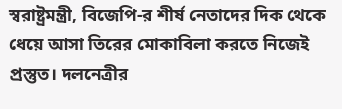স্বরাষ্ট্রমন্ত্রী, বিজেপি-র শীর্ষ নেতাদের দিক থেকে ধেয়ে আসা তিরের মোকাবিলা করতে নিজেই প্রস্তুত। দলনেত্রীর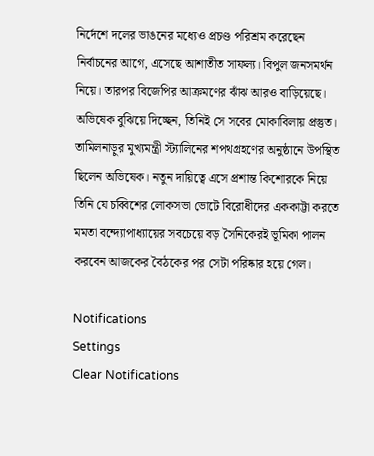নির্দেশে দলের ভাঙনের মধ্যেও প্রচণ্ড পরিশ্রম করেছেন নির্বাচনের আগে, এসেছে আশাতীত সাফল্য। বিপুল জনসমর্থন নিয়ে। তারপর বিজেপির আক্রমণের ঝাঁঝ আরও বাড়িয়েছে। অভিষেক বুঝিয়ে দিচ্ছেন, তিনিই সে সবের মোকাবিলায় প্রস্তুত। তামিলনাড়ুর মুখ্যমন্ত্রী স্ট্যালিনের শপথগ্রহণের অনুষ্ঠানে উপস্থিত ছিলেন অভিষেক। নতুন দায়িত্বে এসে প্রশান্ত কিশোরকে নিয়ে তিনি যে চব্বিশের লোকসভা ভোটে বিরোধীদের এককাট্টা করতে মমতা বন্দ্যোপাধ্যায়ের সবচেয়ে বড় সৈনিকেরই ভূমিকা পালন করবেন আজকের বৈঠকের পর সেটা পরিষ্কার হয়ে গেল।

Notifications
Settings
Clear Notifications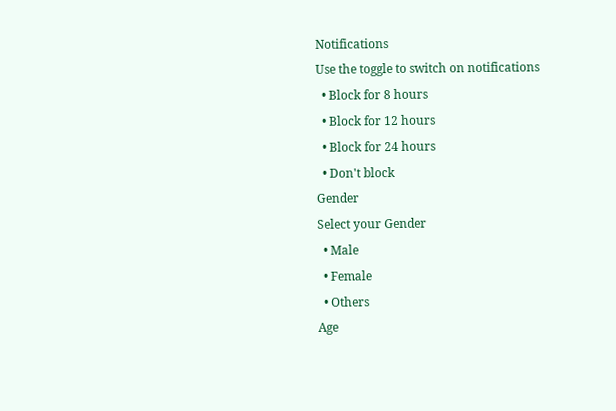Notifications
Use the toggle to switch on notifications
  • Block for 8 hours
  • Block for 12 hours
  • Block for 24 hours
  • Don't block
Gender
Select your Gender
  • Male
  • Female
  • Others
Age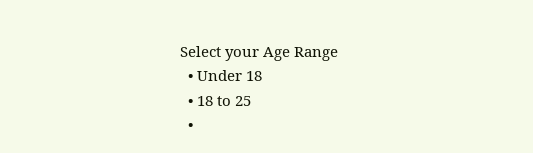Select your Age Range
  • Under 18
  • 18 to 25
  •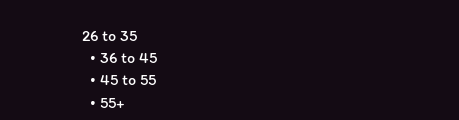26 to 35
  • 36 to 45
  • 45 to 55
  • 55+